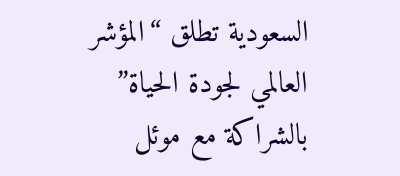السعودية تطلق “المؤشر العالمي لجودة الحياة” بالشراكة مع موئل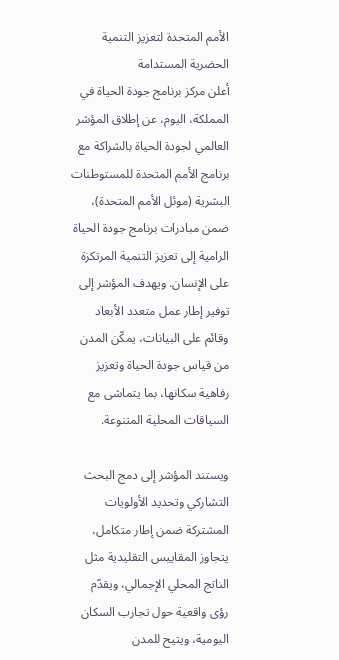الأمم المتحدة لتعزيز التنمية الحضرية المستدامة
أعلن مركز برنامج جودة الحياة في المملكة، اليوم، عن إطلاق المؤشر العالمي لجودة الحياة بالشراكة مع برنامج الأمم المتحدة للمستوطنات البشرية (موئل الأمم المتحدة)، ضمن مبادرات برنامج جودة الحياة الرامية إلى تعزيز التنمية المرتكزة على الإنسان. ويهدف المؤشر إلى توفير إطار عمل متعدد الأبعاد وقائم على البيانات، يمكّن المدن من قياس جودة الحياة وتعزيز رفاهية سكانها، بما يتماشى مع السياقات المحلية المتنوعة.

ويستند المؤشر إلى دمج البحث التشاركي وتحديد الأولويات المشتركة ضمن إطار متكامل، يتجاوز المقاييس التقليدية مثل الناتج المحلي الإجمالي، ويقدّم رؤى واقعية حول تجارب السكان اليومية، ويتيح للمدن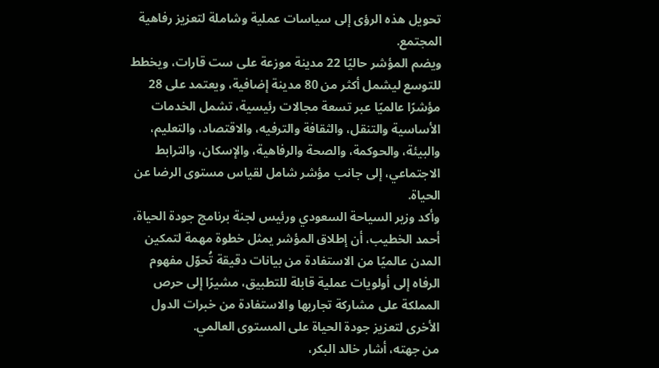تحويل هذه الرؤى إلى سياسات عملية وشاملة لتعزيز رفاهية المجتمع.
ويضم المؤشر حاليًا 22 مدينة موزعة على ست قارات، ويخطط للتوسع ليشمل أكثر من 80 مدينة إضافية، ويعتمد على 28 مؤشرًا عالميًا عبر تسعة مجالات رئيسية، تشمل الخدمات الأساسية والتنقل، والثقافة والترفيه، والاقتصاد، والتعليم، والبيئة، والحوكمة، والصحة والرفاهية، والإسكان، والترابط الاجتماعي، إلى جانب مؤشر شامل لقياس مستوى الرضا عن الحياة.
وأكد وزير السياحة السعودي ورئيس لجنة برنامج جودة الحياة، أحمد الخطيب، أن إطلاق المؤشر يمثل خطوة مهمة لتمكين المدن عالميًا من الاستفادة من بيانات دقيقة تُحوّل مفهوم الرفاه إلى أولويات عملية قابلة للتطبيق، مشيرًا إلى حرص المملكة على مشاركة تجاربها والاستفادة من خبرات الدول الأخرى لتعزيز جودة الحياة على المستوى العالمي.
من جهته، أشار خالد البكر،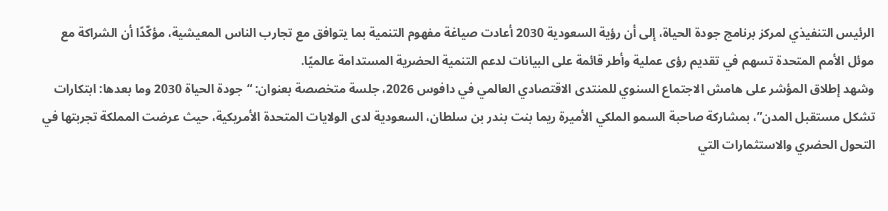الرئيس التنفيذي لمركز برنامج جودة الحياة، إلى أن رؤية السعودية 2030 أعادت صياغة مفهوم التنمية بما يتوافق مع تجارب الناس المعيشية، مؤكّدًا أن الشراكة مع موئل الأمم المتحدة تسهم في تقديم رؤى عملية وأطر قائمة على البيانات لدعم التنمية الحضرية المستدامة عالميًا.
وشهد إطلاق المؤشر على هامش الاجتماع السنوي للمنتدى الاقتصادي العالمي في دافوس 2026، جلسة متخصصة بعنوان: “جودة الحياة 2030 وما بعدها: ابتكارات تشكل مستقبل المدن”، بمشاركة صاحبة السمو الملكي الأميرة ريما بنت بندر بن سلطان، السعودية لدى الولايات المتحدة الأمريكية، حيث عرضت المملكة تجربتها في التحول الحضري والاستثمارات التي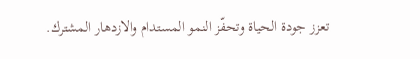تعزز جودة الحياة وتحفّز النمو المستدام والازدهار المشترك.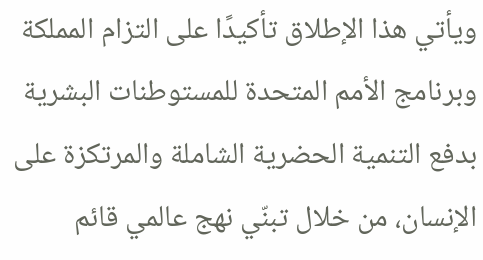ويأتي هذا الإطلاق تأكيدًا على التزام المملكة وبرنامج الأمم المتحدة للمستوطنات البشرية بدفع التنمية الحضرية الشاملة والمرتكزة على الإنسان، من خلال تبنّي نهج عالمي قائم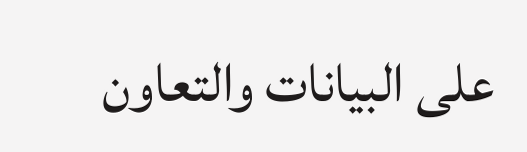على البيانات والتعاون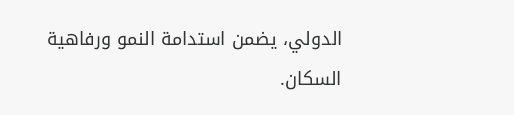الدولي، يضمن استدامة النمو ورفاهية السكان.